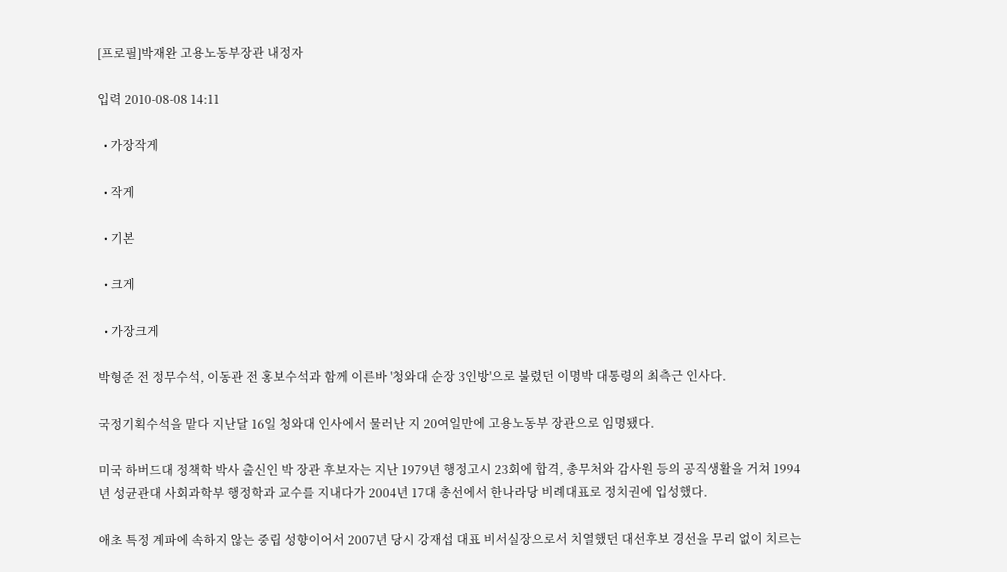[프로필]박재완 고용노동부장관 내정자

입력 2010-08-08 14:11

  • 가장작게

  • 작게

  • 기본

  • 크게

  • 가장크게

박형준 전 정무수석, 이동관 전 홍보수석과 함께 이른바 '청와대 순장 3인방'으로 불렸던 이명박 대통령의 최측근 인사다.

국정기획수석을 맡다 지난달 16일 청와대 인사에서 물러난 지 20여일만에 고용노동부 장관으로 임명됐다.

미국 하버드대 정책학 박사 출신인 박 장관 후보자는 지난 1979년 행정고시 23회에 합격, 총무처와 감사원 등의 공직생활을 거쳐 1994년 성균관대 사회과학부 행정학과 교수를 지내다가 2004년 17대 총선에서 한나라당 비례대표로 정치권에 입성했다.

애초 특정 계파에 속하지 않는 중립 성향이어서 2007년 당시 강재섭 대표 비서실장으로서 치열했던 대선후보 경선을 무리 없이 치르는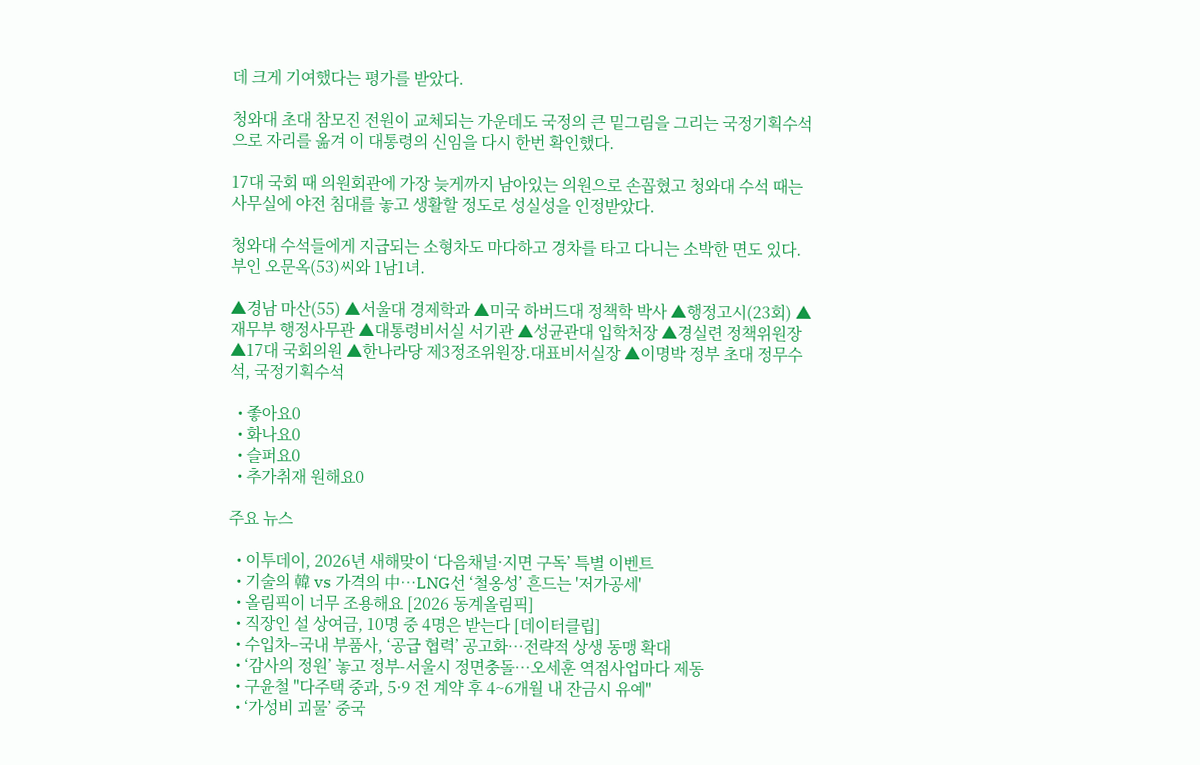데 크게 기여했다는 평가를 받았다.

청와대 초대 참모진 전원이 교체되는 가운데도 국정의 큰 밑그림을 그리는 국정기획수석으로 자리를 옮겨 이 대통령의 신임을 다시 한번 확인했다.

17대 국회 때 의원회관에 가장 늦게까지 남아있는 의원으로 손꼽혔고 청와대 수석 때는 사무실에 야전 침대를 놓고 생활할 정도로 성실성을 인정받았다.

청와대 수석들에게 지급되는 소형차도 마다하고 경차를 타고 다니는 소박한 면도 있다. 부인 오문옥(53)씨와 1남1녀.

▲경남 마산(55) ▲서울대 경제학과 ▲미국 하버드대 정책학 박사 ▲행정고시(23회) ▲재무부 행정사무관 ▲대통령비서실 서기관 ▲성균관대 입학처장 ▲경실련 정책위원장 ▲17대 국회의원 ▲한나라당 제3정조위원장.대표비서실장 ▲이명박 정부 초대 정무수석, 국정기획수석

  • 좋아요0
  • 화나요0
  • 슬퍼요0
  • 추가취재 원해요0

주요 뉴스

  • 이투데이, 2026년 새해맞이 ‘다음채널·지면 구독’ 특별 이벤트
  • 기술의 韓 vs 가격의 中…LNG선 ‘철옹성’ 흔드는 '저가공세'
  • 올림픽이 너무 조용해요 [2026 동계올림픽]
  • 직장인 설 상여금, 10명 중 4명은 받는다 [데이터클립]
  • 수입차–국내 부품사, ‘공급 협력’ 공고화…전략적 상생 동맹 확대
  • ‘감사의 정원’ 놓고 정부-서울시 정면충돌…오세훈 역점사업마다 제동
  • 구윤철 "다주택 중과, 5·9 전 계약 후 4~6개월 내 잔금시 유예"
  • ‘가성비 괴물’ 중국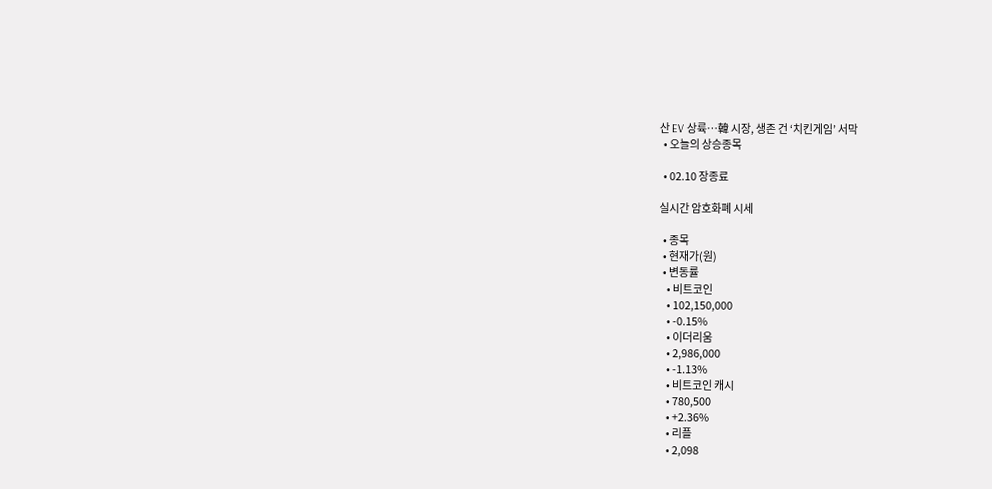산 EV 상륙…韓 시장, 생존 건 ‘치킨게임’ 서막
  • 오늘의 상승종목

  • 02.10 장종료

실시간 암호화폐 시세

  • 종목
  • 현재가(원)
  • 변동률
    • 비트코인
    • 102,150,000
    • -0.15%
    • 이더리움
    • 2,986,000
    • -1.13%
    • 비트코인 캐시
    • 780,500
    • +2.36%
    • 리플
    • 2,098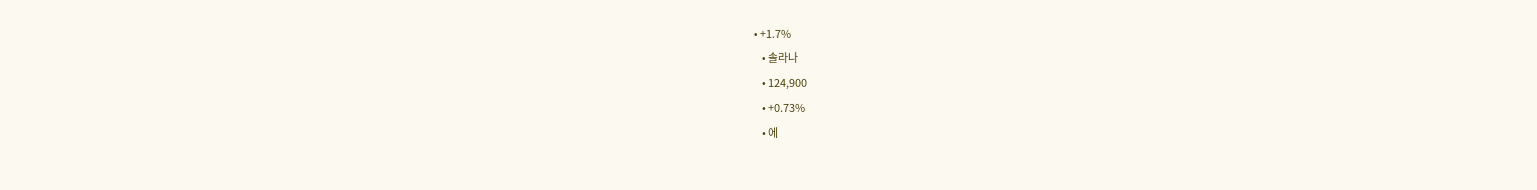• +1.7%
    • 솔라나
    • 124,900
    • +0.73%
    • 에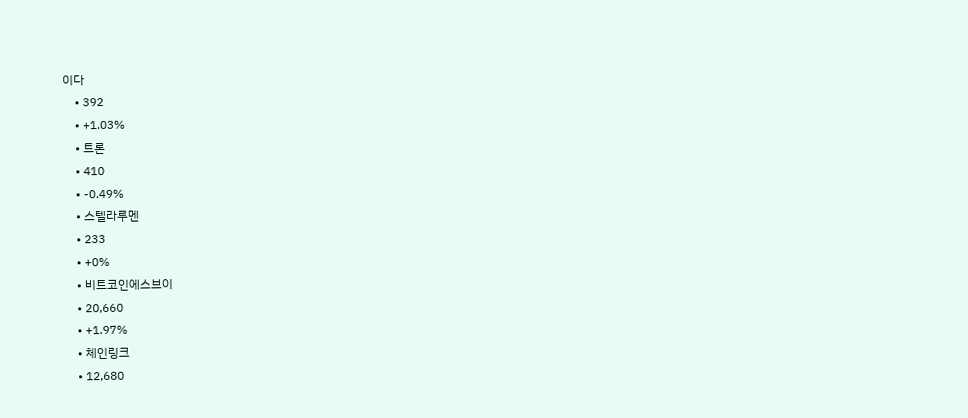이다
    • 392
    • +1.03%
    • 트론
    • 410
    • -0.49%
    • 스텔라루멘
    • 233
    • +0%
    • 비트코인에스브이
    • 20,660
    • +1.97%
    • 체인링크
    • 12,680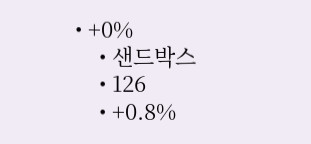• +0%
    • 샌드박스
    • 126
    • +0.8%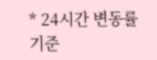* 24시간 변동률 기준